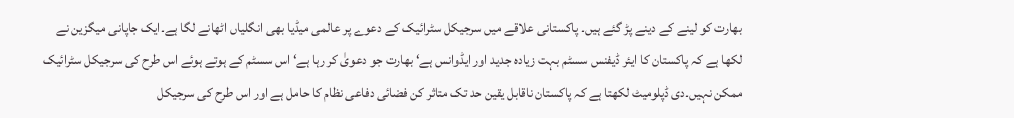بھارت کو لینے کے دینے پڑ گئے ہیں۔ پاکستانی علاقے میں سرجیکل سٹرائیک کے دعوے پر عالمی میڈیا بھی انگلیاں اٹھانے لگا ہے۔ایک جاپانی میگزین نے لکھا ہے کہ پاکستان کا ایئر ڈیفنس سسٹم بہت زیادہ جدید اور ایڈوانس ہے‘ بھارت جو دعویٰ کر رہا ہے‘ اس سسٹم کے ہوتے ہوئے اس طرح کی سرجیکل سٹرائیک ممکن نہیں۔دی ڈپلومیٹ لکھتا ہے کہ پاکستان ناقابل یقین حد تک متاثر کن فضائی دفاعی نظام کا حامل ہے اور اس طرح کی سرجیکل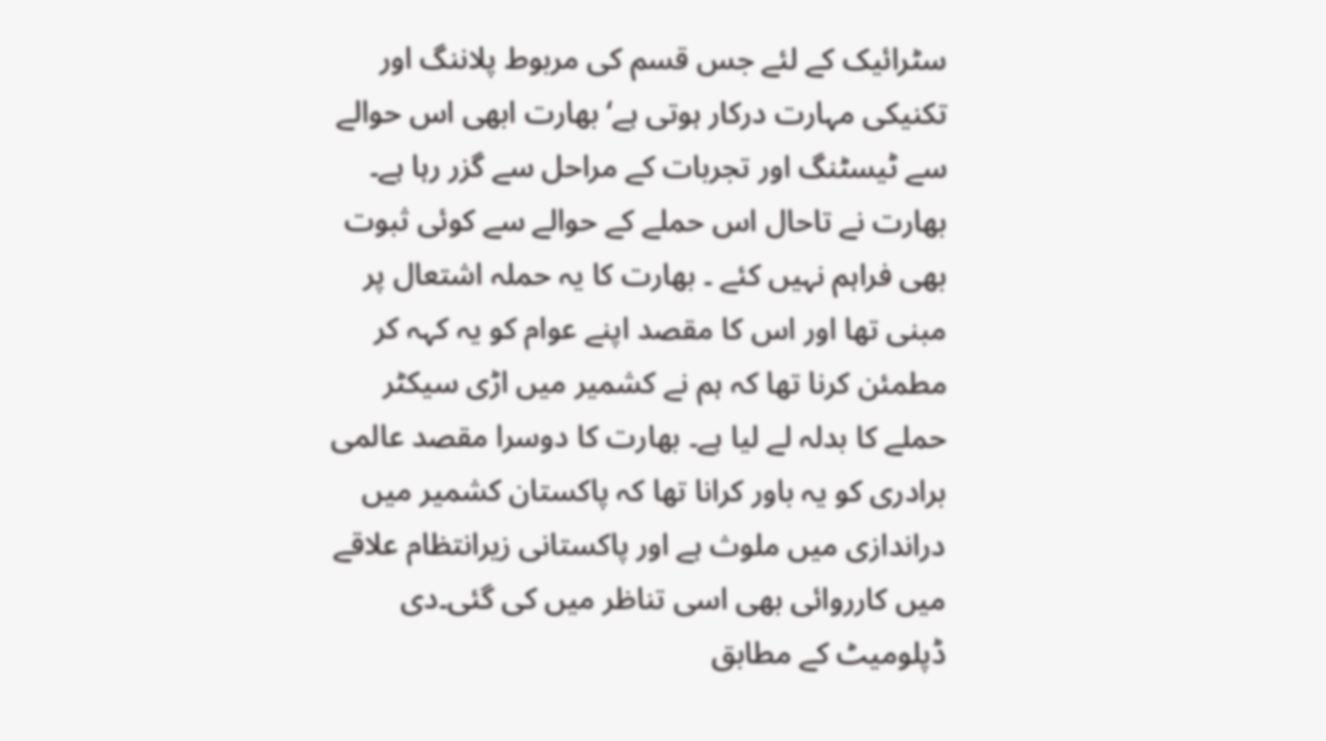سٹرائیک کے لئے جس قسم کی مربوط پلاننگ اور تکنیکی مہارت درکار ہوتی ہے‘ بھارت ابھی اس حوالے سے ٹیسٹنگ اور تجربات کے مراحل سے گزر رہا ہے۔ بھارت نے تاحال اس حملے کے حوالے سے کوئی ثبوت بھی فراہم نہیں کئے ۔ بھارت کا یہ حملہ اشتعال پر مبنی تھا اور اس کا مقصد اپنے عوام کو یہ کہہ کر مطمئن کرنا تھا کہ ہم نے کشمیر میں اڑی سیکٹر حملے کا بدلہ لے لیا ہے۔ بھارت کا دوسرا مقصد عالمی برادری کو یہ باور کرانا تھا کہ پاکستان کشمیر میں دراندازی میں ملوث ہے اور پاکستانی زیرانتظام علاقے میں کارروائی بھی اسی تناظر میں کی گئی۔دی ڈپلومیٹ کے مطابق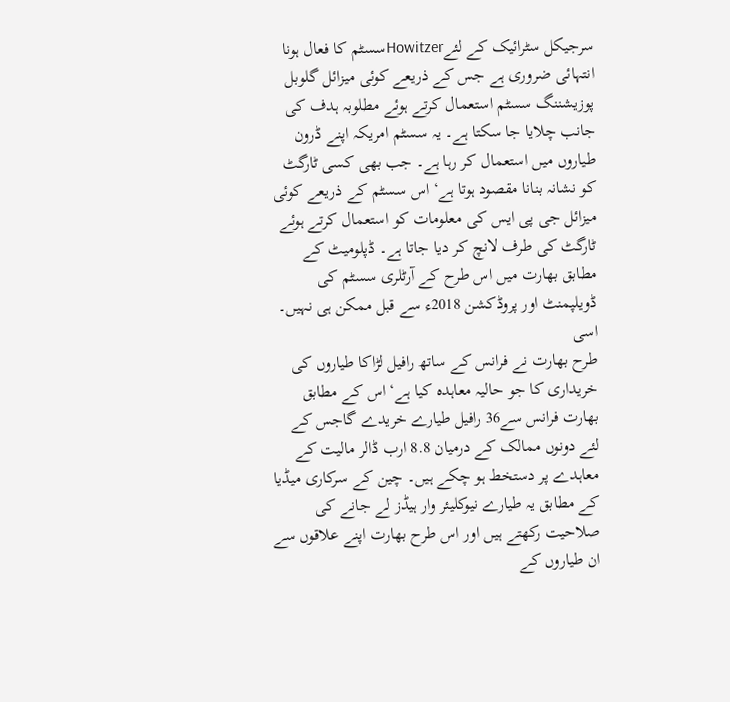سرجیکل سٹرائیک کے لئےHowitzerسسٹم کا فعال ہونا انتہائی ضروری ہے جس کے ذریعے کوئی میزائل گلوبل پوزیشننگ سسٹم استعمال کرتے ہوئے مطلوبہ ہدف کی جانب چلایا جا سکتا ہے۔ یہ سسٹم امریکہ اپنے ڈرون طیاروں میں استعمال کر رہا ہے۔ جب بھی کسی ٹارگٹ کو نشانہ بنانا مقصود ہوتا ہے‘ اس سسٹم کے ذریعے کوئی میزائل جی پی ایس کی معلومات کو استعمال کرتے ہوئے ٹارگٹ کی طرف لانچ کر دیا جاتا ہے۔ ڈپلومیٹ کے مطابق بھارت میں اس طرح کے آرٹلری سسٹم کی ڈویلپمنٹ اور پروڈکشن 2018ء سے قبل ممکن ہی نہیں۔ اسی
طرح بھارت نے فرانس کے ساتھ رافیل لڑاکا طیاروں کی خریداری کا جو حالیہ معاہدہ کیا ہے‘ اس کے مطابق بھارت فرانس سے36 رافیل طیارے خریدے گاجس کے لئے دونوں ممالک کے درمیان 8.8 ارب ڈالر مالیت کے معاہدے پر دستخط ہو چکے ہیں۔ چین کے سرکاری میڈیا کے مطابق یہ طیارے نیوکلیئر وار ہیڈز لے جانے کی صلاحیت رکھتے ہیں اور اس طرح بھارت اپنے علاقوں سے ان طیاروں کے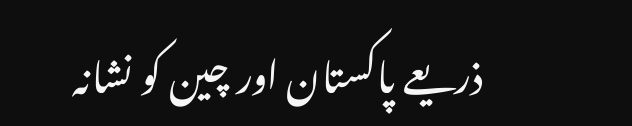ذریعے پاکستان اور چین کو نشانہ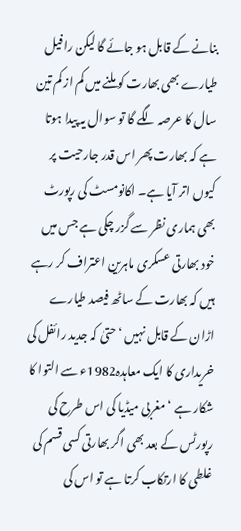بنانے کے قابل ہو جائے گا لیکن رافیل طیارے بھی بھارت کو ملنے میں کم از کم تین سال کا عرصہ لگے گا تو سوال یہ پیدا ہوتا ہے کہ بھارت پھر اس قدر جارحیت پر کیوں اتر آیا ہے۔ اکانومسٹ کی رپورٹ بھی ہماری نظر سے گزر چکی ہے جس میں خود بھارتی عسکری ماہرین اعتراف کر رہے ہیں کہ بھارت کے ساٹھ فیصد طیارے اڑان کے قابل نہیں ‘حتیٰ کہ جدید رائفل کی خریداری کا ایک معاہدہ1982ء سے التوا کا شکار ہے ‘ مغربی میڈیا کی اس طرح کی رپورٹس کے بعد بھی اگر بھارتی کسی قسم کی غلطی کا ارتکاب کرتا ہے تو اس کی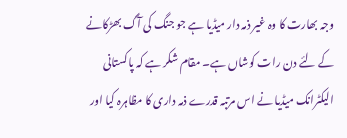وجہ بھارت کا وہ غیر ذمہ دار میڈیا ہے جو جنگ کی آگ بھڑکانے کے لئے دن رات کوشاں ہے۔ مقام شکر ہے کہ پاکستانی الیکٹرانک میڈیا نے اس مرتبہ قدرے ذمہ داری کا مظاہرہ کیا اور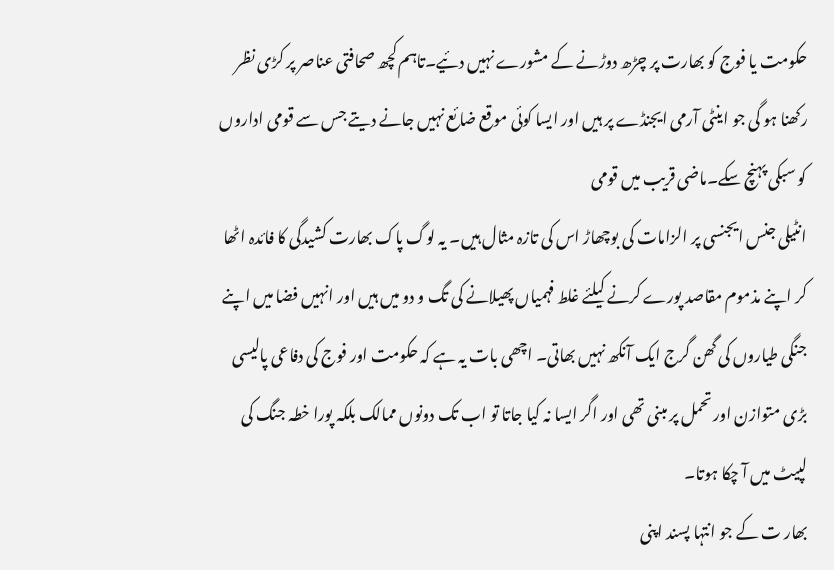حکومت یا فوج کو بھارت پر چڑھ دوڑنے کے مشورے نہیں دئیے۔تاہم کچھ صحافتی عناصر پر کڑی نظر رکھنا ہو گی جو اینٹی آرمی ایجنڈے پر ہیں اور ایسا کوئی موقع ضائع نہیں جانے دیتے جس سے قومی اداروں کو سبکی پہنچ سکے۔ماضی قریب میں قومی
انٹیلی جنس ایجنسی پر الزامات کی بوچھاڑ اس کی تازہ مثال ہیں۔ یہ لوگ پاک بھارت کشیدگی کا فائدہ اٹھا کر اپنے مذموم مقاصد پورے کرنے کیلئے غلط فہمیاں پھیلانے کی تگ و دو میں ہیں اور انہیں فضا میں اپنے جنگی طیاروں کی گھن گرج ایک آنکھ نہیں بھاتی۔ اچھی بات یہ ہے کہ حکومت اور فوج کی دفاعی پالیسی بڑی متوازن اور تحمل پر مبنی تھی اور اگر ایسا نہ کیا جاتا تو اب تک دونوں ممالک بلکہ پورا خطہ جنگ کی لپیٹ میں آ چکا ہوتا۔
بھار ت کے جو انتہا پسند اپنی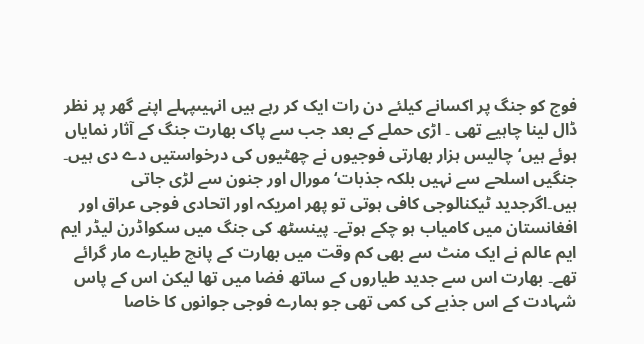فوج کو جنگ پر اکسانے کیلئے دن رات ایک کر رہے ہیں انہیںپہلے اپنے گھر پر نظر ڈال لینا چاہیے تھی ۔ اڑی حملے کے بعد جب سے پاک بھارت جنگ کے آثار نمایاں ہوئے ہیں‘ چالیس ہزار بھارتی فوجیوں نے چھٹیوں کی درخواستیں دے دی ہیں۔ جنگیں اسلحے سے نہیں بلکہ جذبات‘ مورال اور جنون سے لڑی جاتی ہیں۔اگرجدید ٹیکنالوجی کافی ہوتی تو پھر امریکہ اور اتحادی فوجی عراق اور افغانستان میں کامیاب ہو چکے ہوتے۔ پینسٹھ کی جنگ میں سکواڈرن لیڈر ایم ایم عالم نے ایک منٹ سے بھی کم وقت میں بھارت کے پانچ طیارے مار گرائے تھے۔ بھارت اس سے جدید طیاروں کے ساتھ فضا میں تھا لیکن اس کے پاس شہادت کے اس جذبے کی کمی تھی جو ہمارے فوجی جوانوں کا خاصا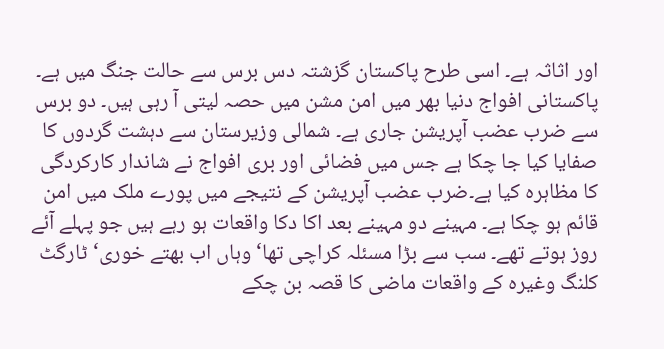اور اثاثہ ہے۔ اسی طرح پاکستان گزشتہ دس برس سے حالت جنگ میں ہے۔ پاکستانی افواج دنیا بھر میں امن مشن میں حصہ لیتی آ رہی ہیں۔ دو برس سے ضرب عضب آپریشن جاری ہے۔ شمالی وزیرستان سے دہشت گردوں کا صفایا کیا جا چکا ہے جس میں فضائی اور بری افواج نے شاندار کارکردگی کا مظاہرہ کیا ہے۔ضرب عضب آپریشن کے نتیجے میں پورے ملک میں امن قائم ہو چکا ہے۔ مہینے دو مہینے بعد اکا دکا واقعات ہو رہے ہیں جو پہلے آئے روز ہوتے تھے۔ سب سے بڑا مسئلہ کراچی تھا‘ وہاں اب بھتے خوری‘ ٹارگٹ کلنگ وغیرہ کے واقعات ماضی کا قصہ بن چکے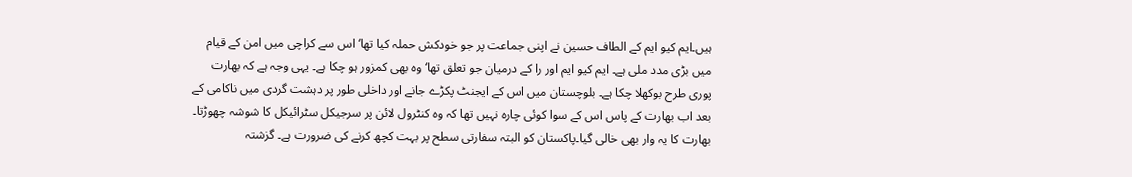ہیں۔ایم کیو ایم کے الطاف حسین نے اپنی جماعت پر جو خودکش حملہ کیا تھا‘ اس سے کراچی میں امن کے قیام میں بڑی مدد ملی ہے۔ ایم کیو ایم اور را کے درمیان جو تعلق تھا‘ وہ بھی کمزور ہو چکا ہے۔ یہی وجہ ہے کہ بھارت پوری طرح بوکھلا چکا ہے۔ بلوچستان میں اس کے ایجنٹ پکڑے جانے اور داخلی طور پر دہشت گردی میں ناکامی کے بعد اب بھارت کے پاس اس کے سوا کوئی چارہ نہیں تھا کہ وہ کنٹرول لائن پر سرجیکل سٹرائیکل کا شوشہ چھوڑتا۔ بھارت کا یہ وار بھی خالی گیا۔پاکستان کو البتہ سفارتی سطح پر بہت کچھ کرنے کی ضرورت ہے۔ گزشتہ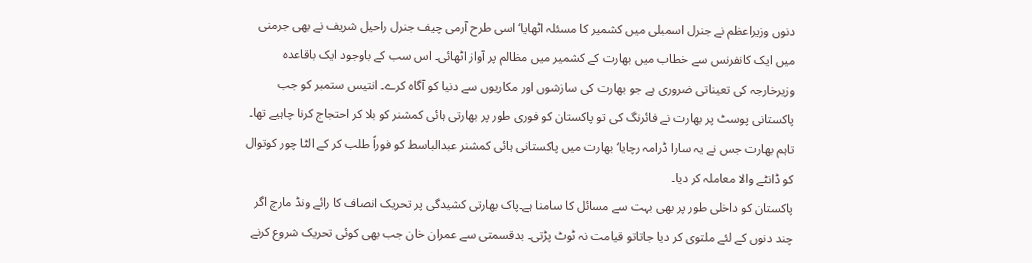دنوں وزیراعظم نے جنرل اسمبلی میں کشمیر کا مسئلہ اٹھایا‘ اسی طرح آرمی چیف جنرل راحیل شریف نے بھی جرمنی میں ایک کانفرنس سے خطاب میں بھارت کے کشمیر میں مظالم پر آواز اٹھائی۔ اس سب کے باوجود ایک باقاعدہ وزیرخارجہ کی تعیناتی ضروری ہے جو بھارت کی سازشوں اور مکاریوں سے دنیا کو آگاہ کرے۔ انتیس ستمبر کو جب پاکستانی پوسٹ پر بھارت نے فائرنگ کی تو پاکستان کو فوری طور پر بھارتی ہائی کمشنر کو بلا کر احتجاج کرنا چاہیے تھا۔ تاہم بھارت جس نے یہ سارا ڈرامہ رچایا‘ بھارت میں پاکستانی ہائی کمشنر عبدالباسط کو فوراً طلب کر کے الٹا چور کوتوال کو ڈانٹے والا معاملہ کر دیا۔
پاکستان کو داخلی طور پر بھی بہت سے مسائل کا سامنا ہے۔پاک بھارتی کشیدگی پر تحریک انصاف کا رائے ونڈ مارچ اگر چند دنوں کے لئے ملتوی کر دیا جاتاتو قیامت نہ ٹوٹ پڑتی۔ بدقسمتی سے عمران خان جب بھی کوئی تحریک شروع کرنے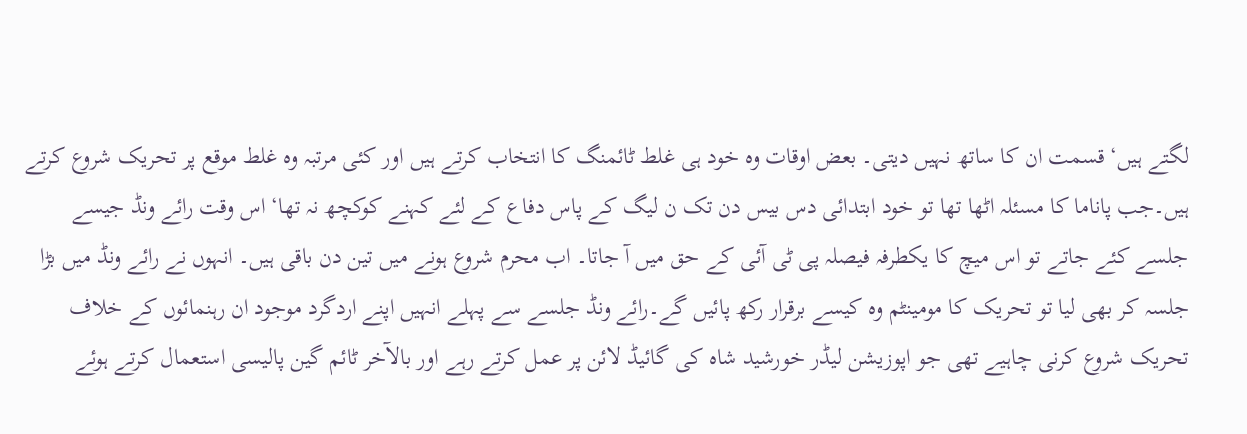لگتے ہیں‘ قسمت ان کا ساتھ نہیں دیتی۔ بعض اوقات وہ خود ہی غلط ٹائمنگ کا انتخاب کرتے ہیں اور کئی مرتبہ وہ غلط موقع پر تحریک شروع کرتے ہیں۔جب پاناما کا مسئلہ اٹھا تھا تو خود ابتدائی دس بیس دن تک ن لیگ کے پاس دفاع کے لئے کہنے کوکچھ نہ تھا‘ اس وقت رائے ونڈ جیسے جلسے کئے جاتے تو اس میچ کا یکطرفہ فیصلہ پی ٹی آئی کے حق میں آ جاتا۔ اب محرم شروع ہونے میں تین دن باقی ہیں۔ انہوں نے رائے ونڈ میں بڑا جلسہ کر بھی لیا تو تحریک کا مومینٹم وہ کیسے برقرار رکھ پائیں گے۔رائے ونڈ جلسے سے پہلے انہیں اپنے اردگرد موجود ان رہنمائوں کے خلاف تحریک شروع کرنی چاہیے تھی جو اپوزیشن لیڈر خورشید شاہ کی گائیڈ لائن پر عمل کرتے رہے اور بالآخر ٹائم گین پالیسی استعمال کرتے ہوئے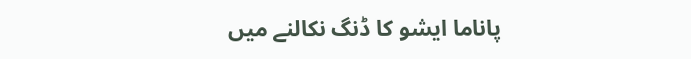پاناما ایشو کا ڈنگ نکالنے میں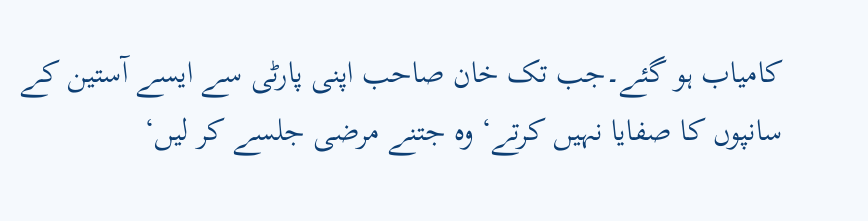کامیاب ہو گئے۔جب تک خان صاحب اپنی پارٹی سے ایسے آستین کے سانپوں کا صفایا نہیں کرتے‘ وہ جتنے مرضی جلسے کر لیں‘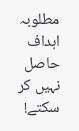مطلوبہ اہداف حاصل نہیں کر سکتے!